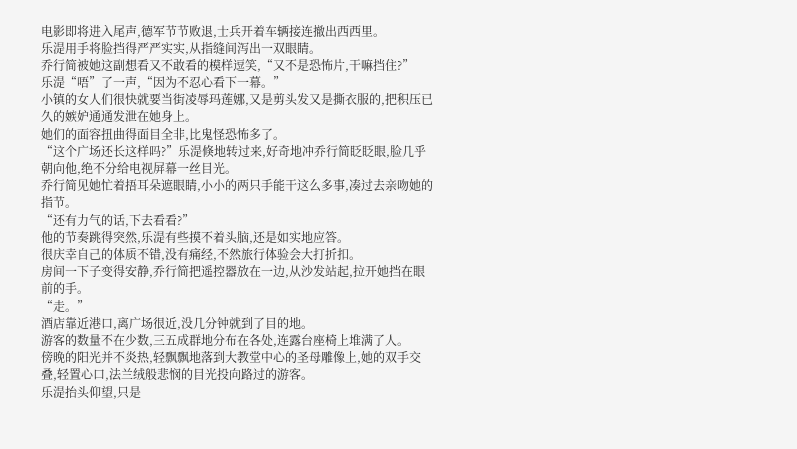电影即将进入尾声,德军节节败退,士兵开着车辆接连撤出西西里。
乐湜用手将脸挡得严严实实,从指缝间泻出一双眼睛。
乔行简被她这副想看又不敢看的模样逗笑,“又不是恐怖片,干嘛挡住?”
乐湜“唔”了一声,“因为不忍心看下一幕。”
小镇的女人们很快就要当街凌辱玛莲娜,又是剪头发又是撕衣服的,把积压已久的嫉妒通通发泄在她身上。
她们的面容扭曲得面目全非,比鬼怪恐怖多了。
“这个广场还长这样吗?”乐湜倏地转过来,好奇地冲乔行简眨眨眼,脸几乎朝向他,绝不分给电视屏幕一丝目光。
乔行简见她忙着捂耳朵遮眼睛,小小的两只手能干这么多事,凑过去亲吻她的指节。
“还有力气的话,下去看看?”
他的节奏跳得突然,乐湜有些摸不着头脑,还是如实地应答。
很庆幸自己的体质不错,没有痛经,不然旅行体验会大打折扣。
房间一下子变得安静,乔行简把遥控器放在一边,从沙发站起,拉开她挡在眼前的手。
“走。”
酒店靠近港口,离广场很近,没几分钟就到了目的地。
游客的数量不在少数,三五成群地分布在各处,连露台座椅上堆满了人。
傍晚的阳光并不炎热,轻飘飘地落到大教堂中心的圣母雕像上,她的双手交叠,轻置心口,法兰绒般悲悯的目光投向路过的游客。
乐湜抬头仰望,只是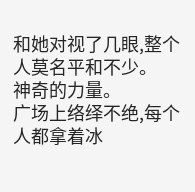和她对视了几眼,整个人莫名平和不少。
神奇的力量。
广场上络绎不绝,每个人都拿着冰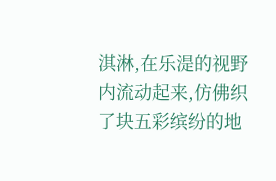淇淋,在乐湜的视野内流动起来,仿佛织了块五彩缤纷的地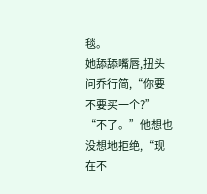毯。
她舔舔嘴唇,扭头问乔行简,“你要不要买一个?”
“不了。”他想也没想地拒绝,“现在不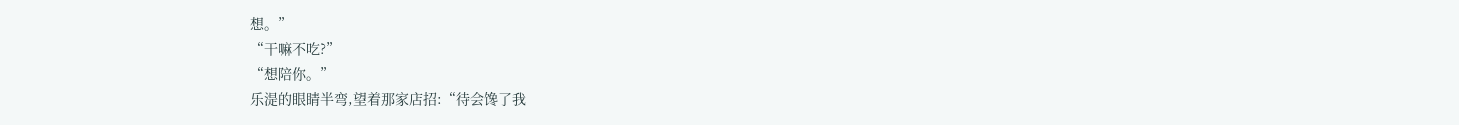想。”
“干嘛不吃?”
“想陪你。”
乐湜的眼睛半弯,望着那家店招:“待会馋了我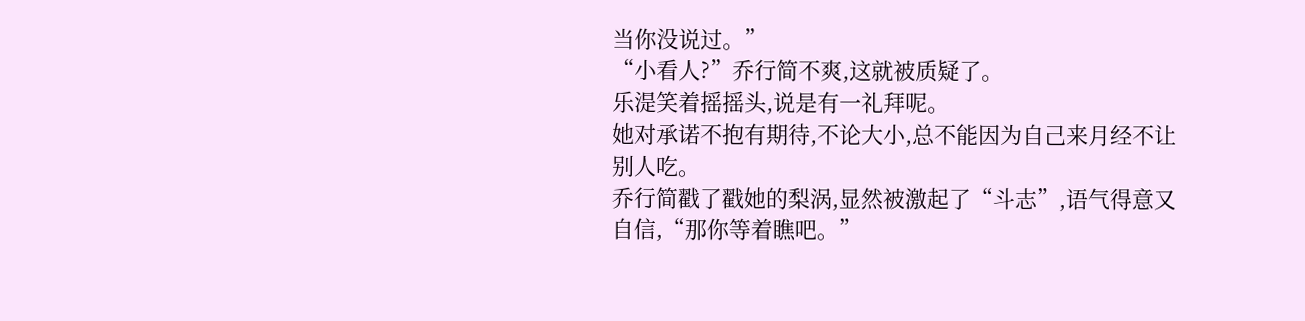当你没说过。”
“小看人?”乔行简不爽,这就被质疑了。
乐湜笑着摇摇头,说是有一礼拜呢。
她对承诺不抱有期待,不论大小,总不能因为自己来月经不让别人吃。
乔行简戳了戳她的梨涡,显然被激起了“斗志”,语气得意又自信,“那你等着瞧吧。”